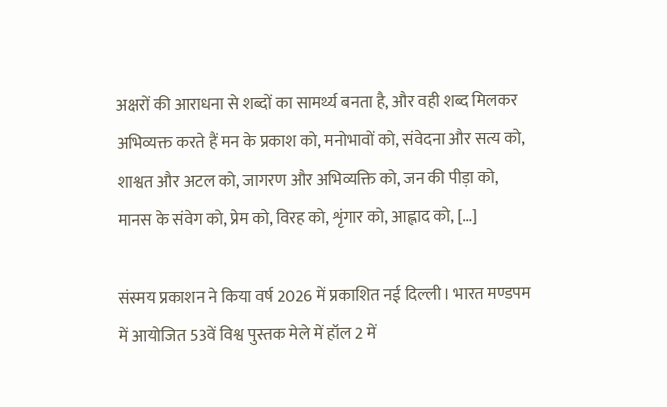अक्षरों की आराधना से शब्दों का सामर्थ्य बनता है, और वही शब्द मिलकर अभिव्यक्त करते हैं मन के प्रकाश को, मनोभावों को, संवेदना और सत्य को, शाश्वत और अटल को, जागरण और अभिव्यक्ति को, जन की पीड़ा को, मानस के संवेग को, प्रेम को, विरह को, शृंगार को, आह्लाद को, […]

संस्मय प्रकाशन ने किया वर्ष 2026 में प्रकाशित नई दिल्ली। भारत मण्डपम में आयोजित 53वें विश्व पुस्तक मेले में हॉल 2 में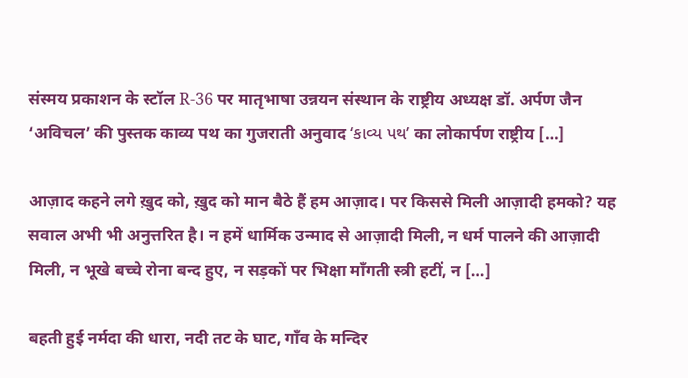संस्मय प्रकाशन के स्टॉल R-36 पर मातृभाषा उन्नयन संस्थान के राष्ट्रीय अध्यक्ष डॉ. अर्पण जैन ‘अविचल’ की पुस्तक काव्य पथ का गुजराती अनुवाद ‘કાવ્ય પથ’ का लोकार्पण राष्ट्रीय […]

आज़ाद कहने लगे ख़ुद को, ख़ुद को मान बैठे हैं हम आज़ाद। पर किससे मिली आज़ादी हमको? यह सवाल अभी भी अनुत्तरित है। न हमें धार्मिक उन्माद से आज़ादी मिली, न धर्म पालने की आज़ादी मिली, न भूखे बच्चे रोना बन्द हुए, न सड़कों पर भिक्षा माँगती स्त्री हटीं, न […]

बहती हुई नर्मदा की धारा, नदी तट के घाट, गाँव के मन्दिर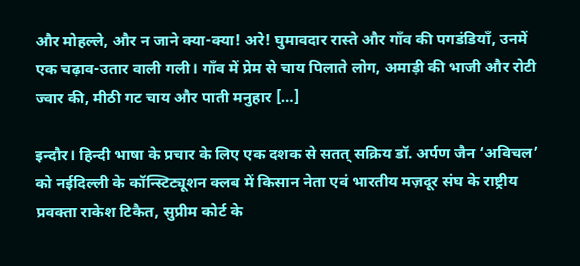और मोहल्ले, और न जाने क्या-क्या! अरे! घुमावदार रास्ते और गाँव की पगडंडियाँ, उनमें एक चढ़ाव-उतार वाली गली। गाँव में प्रेम से चाय पिलाते लोग, अमाड़ी की भाजी और रोटी ज्वार की, मीठी गट चाय और पाती मनुहार […]

इन्दौर। हिन्दी भाषा के प्रचार के लिए एक दशक से सतत् सक्रिय डॉ. अर्पण जैन ‘अविचल’ को नईदिल्ली के कॉन्स्टिट्यूशन क्लब में किसान नेता एवं भारतीय मज़दूर संघ के राष्ट्रीय प्रवक्ता राकेश टिकैत, सुप्रीम कोर्ट के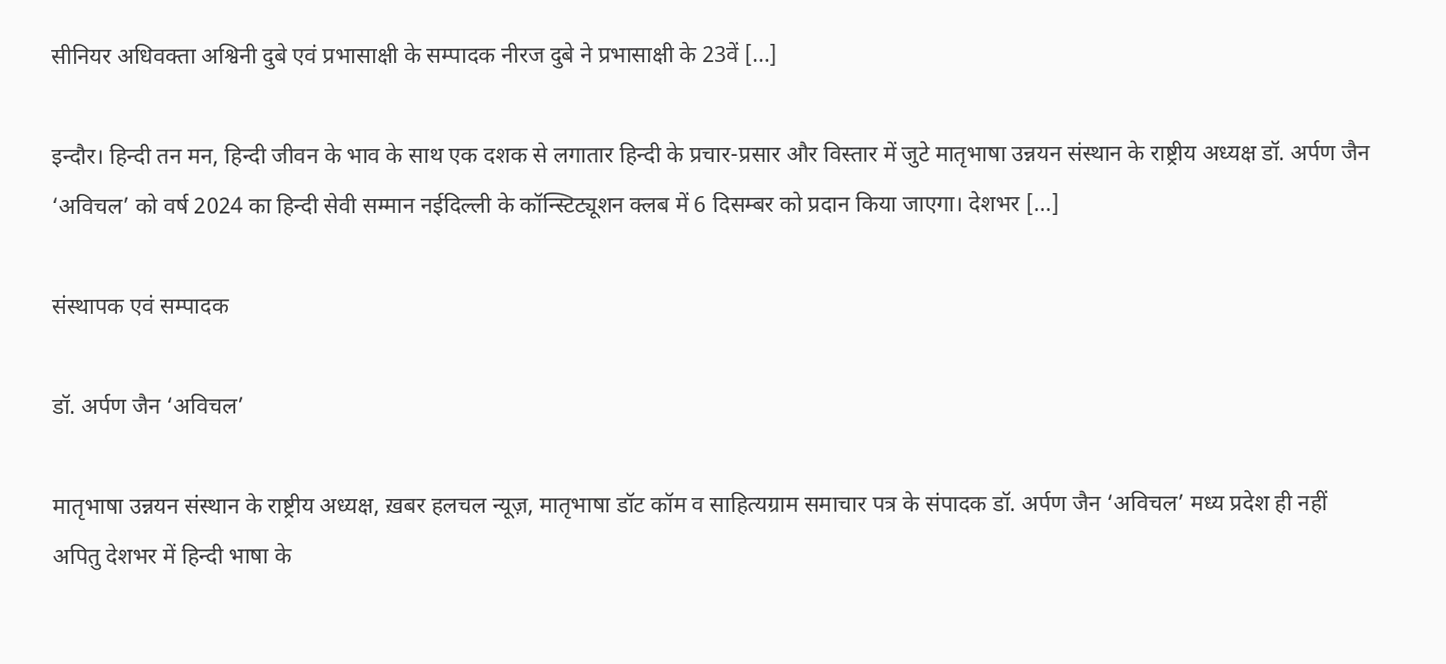सीनियर अधिवक्ता अश्विनी दुबे एवं प्रभासाक्षी के सम्पादक नीरज दुबे ने प्रभासाक्षी के 23वें […]

इन्दौर। हिन्दी तन मन, हिन्दी जीवन के भाव के साथ एक दशक से लगातार हिन्दी के प्रचार-प्रसार और विस्तार में जुटे मातृभाषा उन्नयन संस्थान के राष्ट्रीय अध्यक्ष डॉ. अर्पण जैन ‘अविचल’ को वर्ष 2024 का हिन्दी सेवी सम्मान नईदिल्ली के कॉन्स्टिट्यूशन क्लब में 6 दिसम्बर को प्रदान किया जाएगा। देशभर […]

संस्थापक एवं सम्पादक

डॉ. अर्पण जैन ‘अविचल’

मातृभाषा उन्नयन संस्थान के राष्ट्रीय अध्यक्ष, ख़बर हलचल न्यूज़, मातृभाषा डॉट कॉम व साहित्यग्राम समाचार पत्र के संपादक डॉ. अर्पण जैन ‘अविचल’ मध्य प्रदेश ही नहीं अपितु देशभर में हिन्दी भाषा के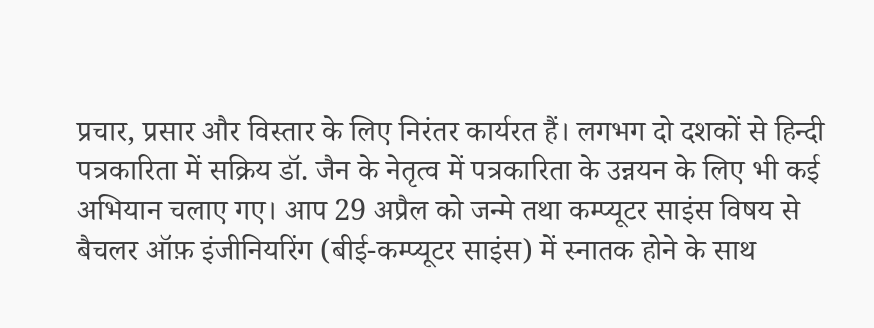प्रचार, प्रसार और विस्तार के लिए निरंतर कार्यरत हैं। लगभग दो दशकों से हिन्दी पत्रकारिता में सक्रिय डॉ. जैन के नेतृत्व में पत्रकारिता के उन्नयन के लिए भी कई अभियान चलाए गए। आप 29 अप्रैल को जन्मे तथा कम्प्यूटर साइंस विषय से बैचलर ऑफ़ इंजीनियरिंग (बीई-कम्प्यूटर साइंस) में स्नातक होने के साथ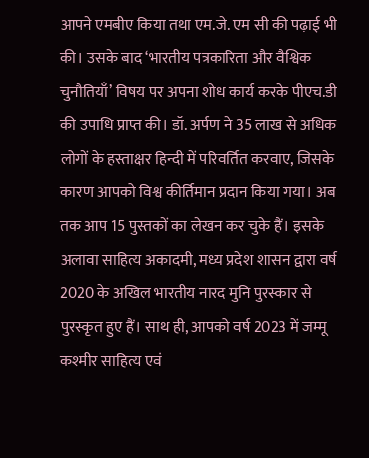आपने एमबीए किया तथा एम.जे. एम सी की पढ़ाई भी की। उसके बाद ‘भारतीय पत्रकारिता और वैश्विक चुनौतियाँ’ विषय पर अपना शोध कार्य करके पीएच.डी की उपाधि प्राप्त की। डॉ. अर्पण ने 35 लाख से अधिक लोगों के हस्ताक्षर हिन्दी में परिवर्तित करवाए, जिसके कारण आपको विश्व कीर्तिमान प्रदान किया गया। अब तक आप 15 पुस्तकों का लेखन कर चुके हैं। इसके अलावा साहित्य अकादमी, मध्य प्रदेश शासन द्वारा वर्ष 2020 के अखिल भारतीय नारद मुनि पुरस्कार से पुरस्कृत हुए हैं। साथ ही, आपको वर्ष 2023 में जम्मू कश्मीर साहित्य एवं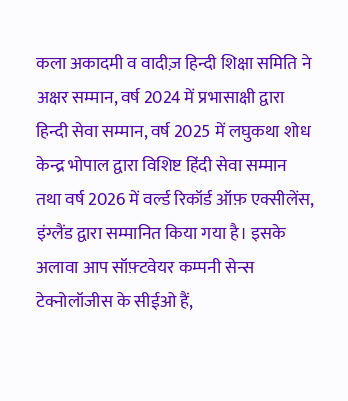कला अकादमी व वादीज़ हिन्दी शिक्षा समिति ने अक्षर सम्मान, वर्ष 2024 में प्रभासाक्षी द्वारा हिन्दी सेवा सम्मान, वर्ष 2025 में लघुकथा शोध केन्द्र भोपाल द्वारा विशिष्ट हिंदी सेवा सम्मान तथा वर्ष 2026 में वर्ल्ड रिकॉर्ड ऑफ़ एक्सीलेंस, इंग्लैंड द्वारा सम्मानित किया गया है। इसके अलावा आप सॉफ़्टवेयर कम्पनी सेन्स टेक्नोलॉजीस के सीईओ हैं,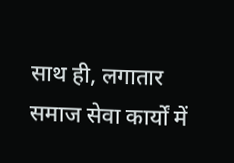साथ ही, लगातार समाज सेवा कार्यों में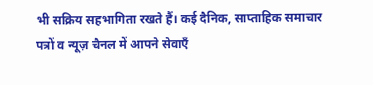भी सक्रिय सहभागिता रखते हैं। कई दैनिक, साप्ताहिक समाचार पत्रों व न्यूज़ चैनल में आपने सेवाएँ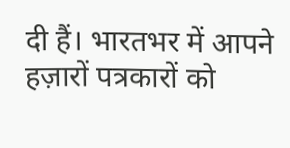दी हैं। भारतभर में आपने हज़ारों पत्रकारों को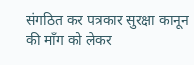संगठित कर पत्रकार सुरक्षा कानून की माँग को लेकर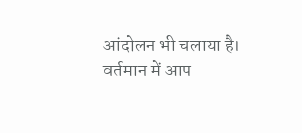आंदोलन भी चलाया है। वर्तमान में आप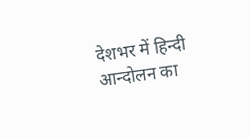देशभर में हिन्दी आन्दोलन का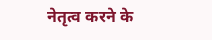नेतृत्व करने के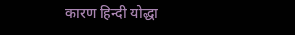कारण हिन्दी योद्धा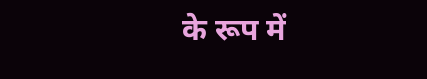के रूप में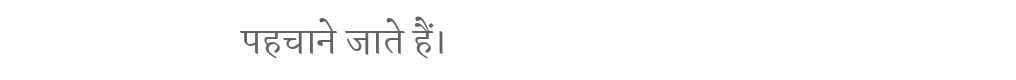पहचाने जाते हैं।